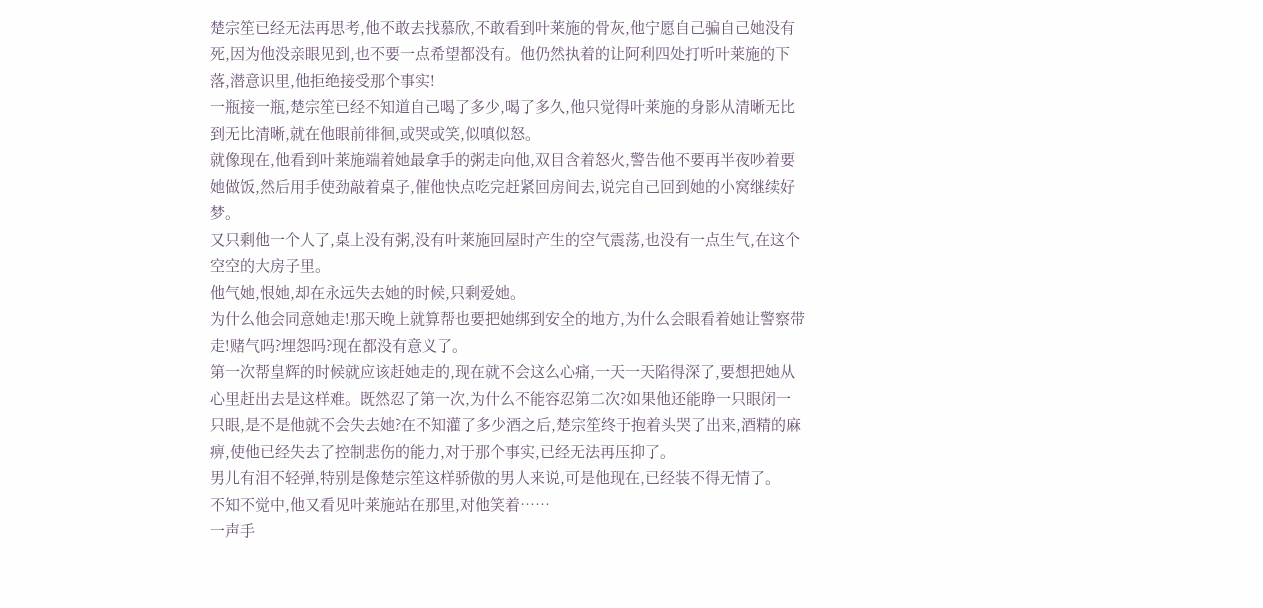楚宗笙已经无法再思考,他不敢去找慕欣,不敢看到叶莱施的骨灰,他宁愿自己骗自己她没有死,因为他没亲眼见到,也不要一点希望都没有。他仍然执着的让阿利四处打听叶莱施的下落,潜意识里,他拒绝接受那个事实!
一瓶接一瓶,楚宗笙已经不知道自己喝了多少,喝了多久,他只觉得叶莱施的身影从清晰无比到无比清晰,就在他眼前徘徊,或哭或笑,似嗔似怒。
就像现在,他看到叶莱施端着她最拿手的粥走向他,双目含着怒火,警告他不要再半夜吵着要她做饭,然后用手使劲敲着桌子,催他快点吃完赶紧回房间去,说完自己回到她的小窝继续好梦。
又只剩他一个人了,桌上没有粥,没有叶莱施回屋时产生的空气震荡,也没有一点生气,在这个空空的大房子里。
他气她,恨她,却在永远失去她的时候,只剩爱她。
为什么他会同意她走!那天晚上就算帮也要把她绑到安全的地方,为什么会眼看着她让警察带走!赌气吗?埋怨吗?现在都没有意义了。
第一次帮皇辉的时候就应该赶她走的,现在就不会这么心痛,一天一天陷得深了,要想把她从心里赶出去是这样难。既然忍了第一次,为什么不能容忍第二次?如果他还能睁一只眼闭一只眼,是不是他就不会失去她?在不知灌了多少酒之后,楚宗笙终于抱着头哭了出来,酒精的麻痹,使他已经失去了控制悲伤的能力,对于那个事实,已经无法再压抑了。
男儿有泪不轻弹,特别是像楚宗笙这样骄傲的男人来说,可是他现在,已经装不得无情了。
不知不觉中,他又看见叶莱施站在那里,对他笑着……
一声手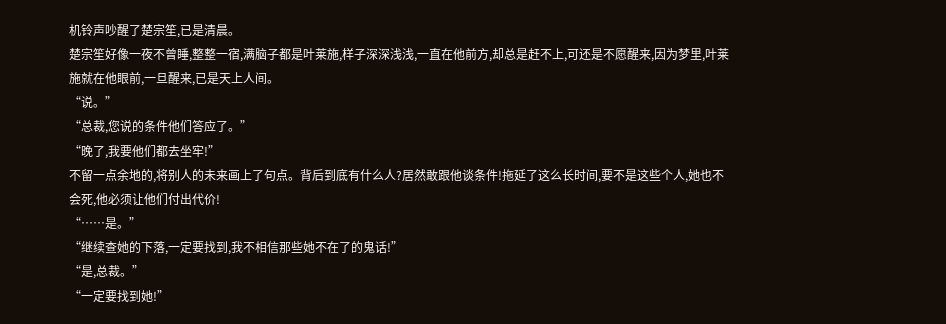机铃声吵醒了楚宗笙,已是清晨。
楚宗笙好像一夜不曾睡,整整一宿,满脑子都是叶莱施,样子深深浅浅,一直在他前方,却总是赶不上,可还是不愿醒来,因为梦里,叶莱施就在他眼前,一旦醒来,已是天上人间。
“说。”
“总裁,您说的条件他们答应了。”
“晚了,我要他们都去坐牢!”
不留一点余地的,将别人的未来画上了句点。背后到底有什么人?居然敢跟他谈条件!拖延了这么长时间,要不是这些个人,她也不会死,他必须让他们付出代价!
“……是。”
“继续查她的下落,一定要找到,我不相信那些她不在了的鬼话!”
“是,总裁。”
“一定要找到她!”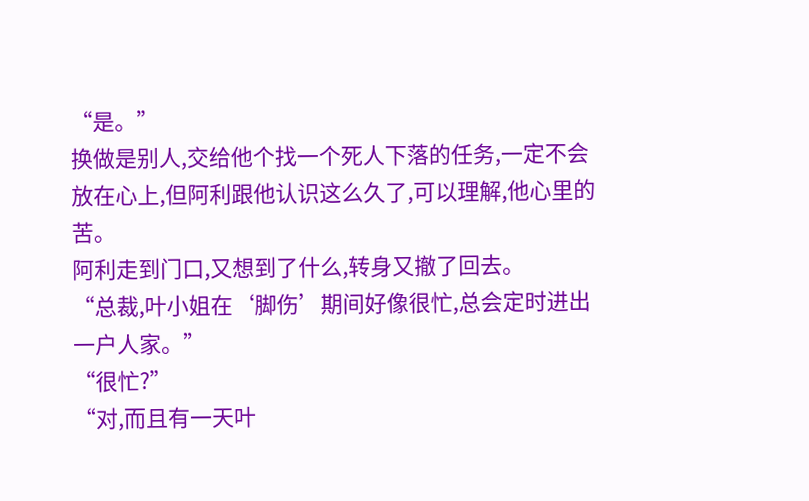“是。”
换做是别人,交给他个找一个死人下落的任务,一定不会放在心上,但阿利跟他认识这么久了,可以理解,他心里的苦。
阿利走到门口,又想到了什么,转身又撤了回去。
“总裁,叶小姐在‘脚伤’期间好像很忙,总会定时进出一户人家。”
“很忙?”
“对,而且有一天叶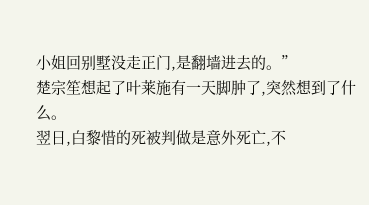小姐回别墅没走正门,是翻墙进去的。”
楚宗笙想起了叶莱施有一天脚肿了,突然想到了什么。
翌日,白黎惜的死被判做是意外死亡,不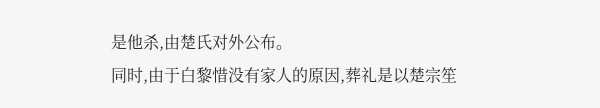是他杀,由楚氏对外公布。
同时,由于白黎惜没有家人的原因,葬礼是以楚宗笙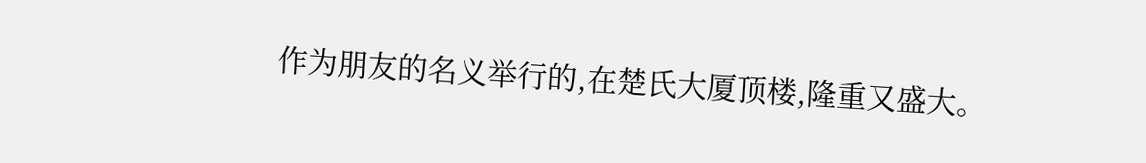作为朋友的名义举行的,在楚氏大厦顶楼,隆重又盛大。